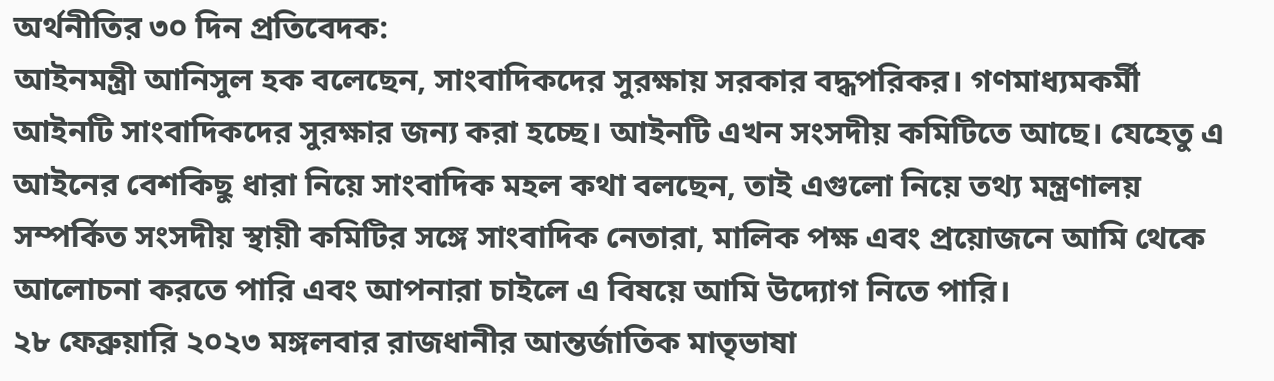অর্থনীতির ৩০ দিন প্রতিবেদক:
আইনমন্ত্রী আনিসুল হক বলেছেন, সাংবাদিকদের সুরক্ষায় সরকার বদ্ধপরিকর। গণমাধ্যমকর্মী আইনটি সাংবাদিকদের সুরক্ষার জন্য করা হচ্ছে। আইনটি এখন সংসদীয় কমিটিতে আছে। যেহেতু এ আইনের বেশকিছু ধারা নিয়ে সাংবাদিক মহল কথা বলছেন, তাই এগুলো নিয়ে তথ্য মন্ত্রণালয় সম্পর্কিত সংসদীয় স্থায়ী কমিটির সঙ্গে সাংবাদিক নেতারা, মালিক পক্ষ এবং প্রয়োজনে আমি থেকে আলোচনা করতে পারি এবং আপনারা চাইলে এ বিষয়ে আমি উদ্যোগ নিতে পারি।
২৮ ফেব্রুয়ারি ২০২৩ মঙ্গলবার রাজধানীর আন্তর্জাতিক মাতৃভাষা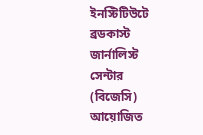ইনস্টিটিউটে ব্রডকাস্ট জার্নালিস্ট সেন্টার (বিজেসি) আয়োজিত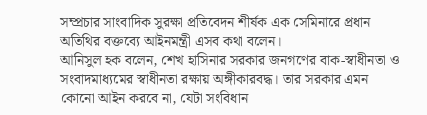সম্প্রচার সাংবাদিক সুরক্ষা প্রতিবেদন শীর্ষক এক সেমিনারে প্রধান অতিথির বক্তব্যে আইনমন্ত্রী এসব কথা বলেন।
আনিসুল হক বলেন, শেখ হাসিনার সরকার জনগণের বাক-স্বাধীনতা ও সংবাদমাধ্যমের স্বাধীনতা রক্ষায় অঙ্গীকারবদ্ধ। তার সরকার এমন কোনো আইন করবে না, যেটা সংবিধান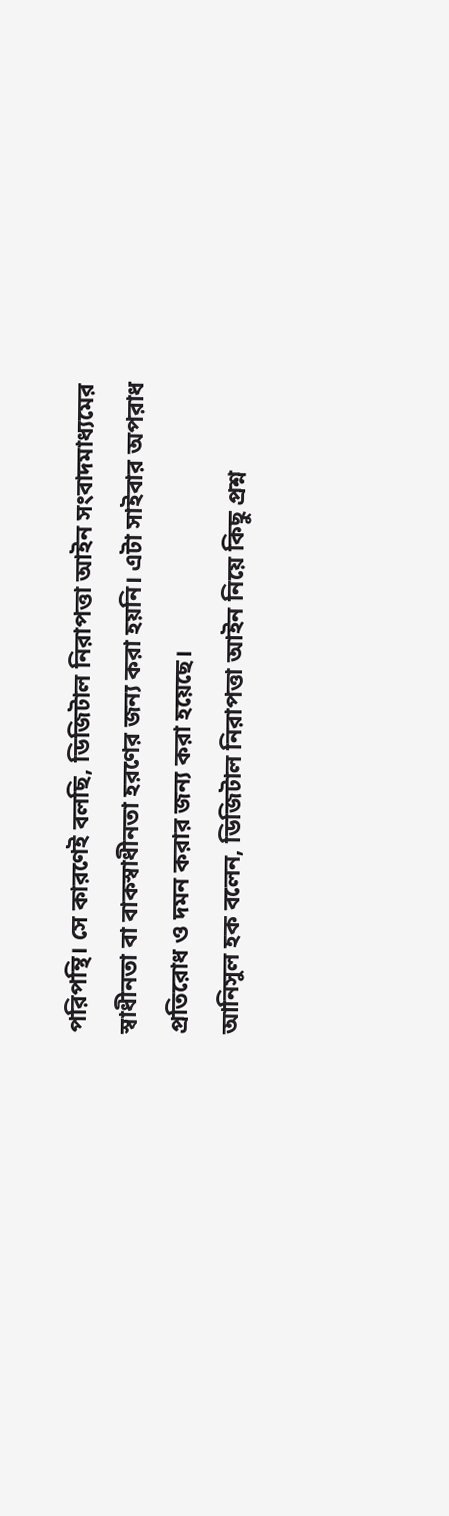পরিপন্থি। সে কারণেই বলছি, ডিজিটাল নিরাপত্তা আইন সংবাদমাধ্যমের স্বাধীনতা বা বাকস্বাধীনতা হরণের জন্য করা হয়নি। এটা সাইবার অপরাধ প্রতিরোধ ও দমন করার জন্য করা হয়েছে।
আনিসুল হক বলেন, ডিজিটাল নিরাপত্তা আইন নিয়ে কিছু প্রশ্ন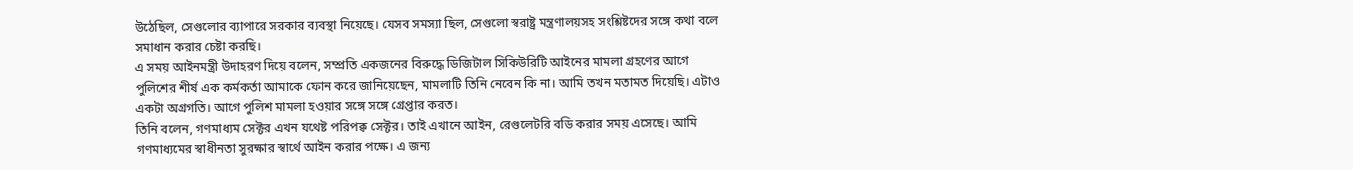উঠেছিল, সেগুলোর ব্যাপারে সরকার ব্যবস্থা নিয়েছে। যেসব সমস্যা ছিল, সেগুলো স্বরাষ্ট্র মন্ত্রণালয়সহ সংশ্লিষ্টদের সঙ্গে কথা বলে সমাধান করার চেষ্টা করছি।
এ সময় আইনমন্ত্রী উদাহরণ দিয়ে বলেন, সম্প্রতি একজনের বিরুদ্ধে ডিজিটাল সিকিউরিটি আইনের মামলা গ্রহণের আগে পুলিশের শীর্ষ এক কর্মকর্তা আমাকে ফোন করে জানিয়েছেন, মামলাটি তিনি নেবেন কি না। আমি তখন মতামত দিয়েছি। এটাও একটা অগ্রগতি। আগে পুলিশ মামলা হওয়ার সঙ্গে সঙ্গে গ্রেপ্তার করত।
তিনি বলেন, গণমাধ্যম সেক্টর এখন যথেষ্ট পরিপক্ব সেক্টর। তাই এখানে আইন, রেগুলেটরি বডি করার সময় এসেছে। আমি গণমাধ্যমের স্বাধীনতা সুরক্ষার স্বার্থে আইন করার পক্ষে। এ জন্য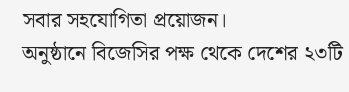সবার সহযোগিতা প্রয়োজন।
অনুষ্ঠানে বিজেসির পক্ষ থেকে দেশের ২৩টি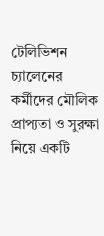টেলিভিশন চ্যালেনের কর্মীদের মৌলিক প্রাপ্যতা ও সুরক্ষা নিয়ে একটি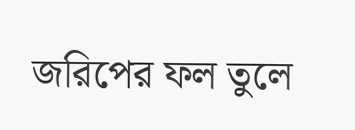জরিপের ফল তুলে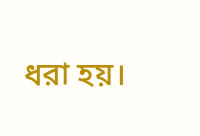ধরা হয়।